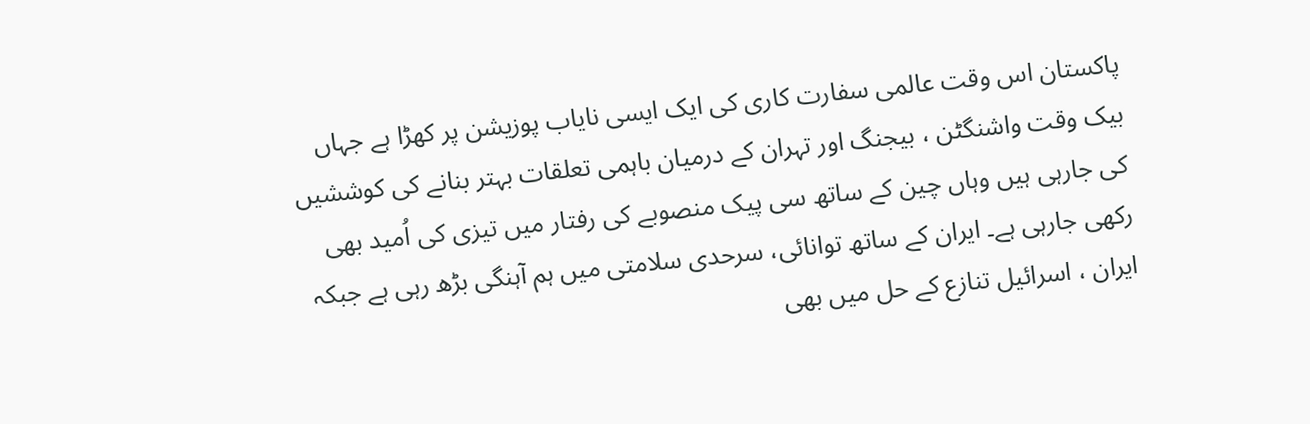پاکستان اس وقت عالمی سفارت کاری کی ایک ایسی نایاب پوزیشن پر کھڑا ہے جہاں بیک وقت واشنگٹن ، بیجنگ اور تہران کے درمیان باہمی تعلقات بہتر بنانے کی کوششیں کی جارہی ہیں وہاں چین کے ساتھ سی پیک منصوبے کی رفتار میں تیزی کی اُمید بھی رکھی جارہی ہے۔ ایران کے ساتھ توانائی، سرحدی سلامتی میں ہم آہنگی بڑھ رہی ہے جبکہ ایران ، اسرائیل تنازع کے حل میں بھی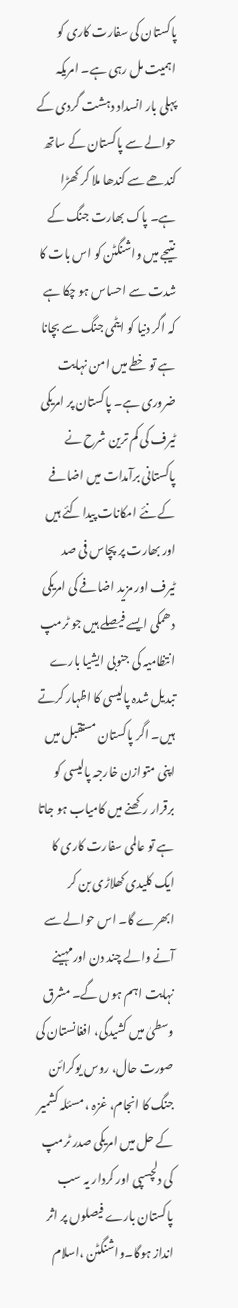پاکستان کی سفارت کاری کو اہمیت مل رہی ہے۔ امریکہ پہلی بار انسداد دہشت گردی کے حوالے سے پاکستان کے ساتھ کندھے سے کندھا ملا کر کھڑا ہے۔ پاک بھارت جنگ کے نتیجے میں واشنگٹن کو اس بات کا شدت سے احساس ہو چکا ہے کہ اگر دنیا کو ایٹمی جنگ سے بچانا ہے تو خطے میں امن نہایت ضروری ہے۔ پاکستان پر امریکی ٹیرف کی کم ترین شرح نے پاکستانی برآمدات میں اضافے کے نئے امکانات پیدا کئے ہیں اور بھارت پر پچاس فی صد ٹیرف اور مزید اضافے کی امریکی دھمکی ایسے فیصلے ہیں جو ٹرمپ انتظامیہ کی جنوبی ایشیا بارے تبدیل شدہ پالیسی کا اظہار کرتے ہیں۔ اگر پاکستان مستقبل میں اپنی متوازن خارجہ پالیسی کو برقرار رکھنے میں کامیاب ہو جاتا ہے تو عالمی سفارت کاری کا ایک کلیدی کھلاڑی بن کر ابھرے گا۔ اس حوالے سے آنے والے چند دن اورمہینے نہایت اہم ہوں گے۔ مشرق وسطیٰ میں کشیدگی، افغانستان کی صورت حال، روس یوکرائن جنگ کا انجام، غزہ ، مسئلہ کشمیر کے حل میں امریکی صدر ٹرمپ کی دلچسپی اور کردار یہ سب پاکستان بارے فیصلوں پر اثر انداز ہوگا۔واشنگٹن ،اسلام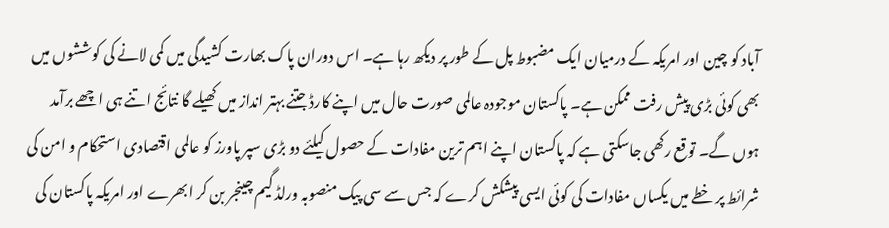آباد کو چین اور امریکہ کے درمیان ایک مضبوط پل کے طور پر دیکھ رہا ہے۔ اس دوران پاک بھارت کشیدگی میں کمی لانے کی کوششوں میں بھی کوئی بڑی پیش رفت ممکن ہے۔ پاکستان موجودہ عالمی صورت حال میں اپنے کارڈ جتنے بہتر انداز میں کھیلے گا نتائج اتنے ہی اچھے برآمد ہوں گے۔ توقع رکھی جاسکتی ہے کہ پاکستان اپنے اہم ترین مفادات کے حصول کیلئے دو بڑی سپر پاورز کو عالمی اقتصادی استحکام و امن کی شرائط پر خطے میں یکساں مفادات کی کوئی ایسی پیشکش کرے کہ جس سے سی پیک منصوبہ ورلڈ گیم چینجر بن کر ابھرے اور امریکہ پاکستان کی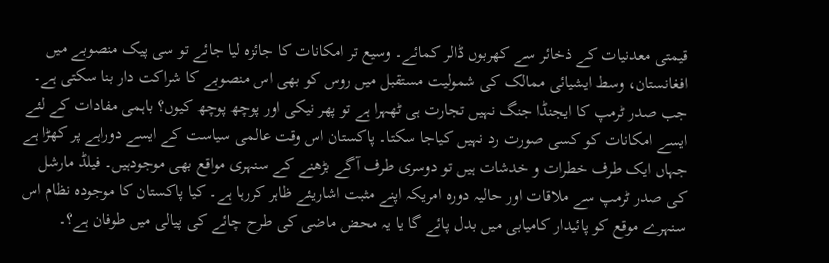قیمتی معدنیات کے ذخائر سے کھربوں ڈالر کمائے۔ وسیع تر امکانات کا جائزہ لیا جائے تو سی پیک منصوبے میں افغانستان، وسط ایشیائی ممالک کی شمولیت مستقبل میں روس کو بھی اس منصوبے کا شراکت دار بنا سکتی ہے۔ جب صدر ٹرمپ کا ایجنڈا جنگ نہیں تجارت ہی ٹھہرا ہے تو پھر نیکی اور پوچھ پوچھ کیوں؟ باہمی مفادات کے لئے ایسے امکانات کو کسی صورت رد نہیں کیاجا سکتا۔ پاکستان اس وقت عالمی سیاست کے ایسے دوراہے پر کھڑا ہے جہاں ایک طرف خطرات و خدشات ہیں تو دوسری طرف آگے بڑھنے کے سنہری مواقع بھی موجودہیں۔ فیلڈ مارشل کی صدر ٹرمپ سے ملاقات اور حالیہ دورہ امریکہ اپنے مثبت اشاریئے ظاہر کررہا ہے۔ کیا پاکستان کا موجودہ نظام اس سنہرے موقع کو پائیدار کامیابی میں بدل پائے گا یا یہ محض ماضی کی طرح چائے کی پیالی میں طوفان ہے؟۔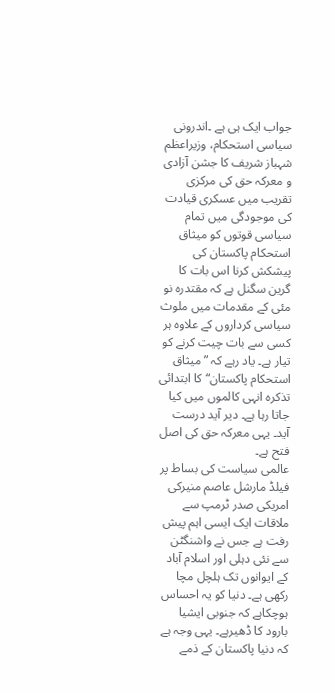جواب ایک ہی ہے ۔اندرونی سیاسی استحکام، وزیراعظم شہباز شریف کا جشن آزادی و معرکہ حق کی مرکزی تقریب میں عسکری قیادت کی موجودگی میں تمام سیاسی قوتوں کو میثاق استحکام پاکستان کی پیشکش کرنا اس بات کا گرین سگنل ہے کہ مقتدرہ نو مئی کے مقدمات میں ملوث سیاسی کرداروں کے علاوہ ہر کسی سے بات چیت کرنے کو تیار ہے۔ یاد رہے کہ ”میثاق استحکام پاکستان“ کا ابتدائی تذکرہ انہی کالموں میں کیا جاتا رہا ہے۔ دیر آید درست آید۔ یہی معرکہ حق کی اصل فتح ہے۔
عالمی سیاست کی بساط پر فیلڈ مارشل عاصم منیرکی امریکی صدر ٹرمپ سے ملاقات ایک ایسی اہم پیش رفت ہے جس نے واشنگٹن سے نئی دہلی اور اسلام آباد کے ایوانوں تک ہلچل مچا رکھی ہے۔ دنیا کو یہ احساس ہوچکاہے کہ جنوبی ایشیا بارود کا ڈھیرہے۔ یہی وجہ ہے کہ دنیا پاکستان کے ذمے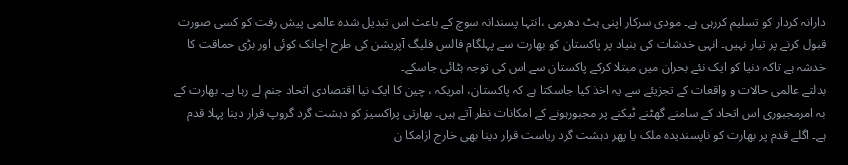دارانہ کردار کو تسلیم کررہی ہے۔ مودی سرکار اپنی ہٹ دھرمی ،انتہا پسندانہ سوچ کے باعث اس تبدیل شدہ عالمی پیش رفت کو کسی صورت قبول کرنے پر تیار نہیں۔ انہی خدشات کی بنیاد پر پاکستان کو بھارت سے پہلگام فالس فلیگ آپریشن کی طرح اچانک کوئی اور بڑی حماقت کا خدشہ ہے تاکہ دنیا کو ایک نئے بحران میں مبتلا کرکے پاکستان سے اس کی توجہ ہٹائی جاسکے۔
بدلتے عالمی حالات و واقعات کے تجزیئے سے یہ اخذ کیا جاسکتا ہے کہ پاکستان، امریکہ ، چین کا ایک نیا اقتصادی اتحاد جنم لے رہا ہے۔ بھارت کے بہ امرمجبوری اس اتحاد کے سامنے گھٹنے ٹیکنے پر مجبورہونے کے امکانات نظر آتے ہیں۔ بھارتی پراکسیز کو دہشت گرد گروپ قرار دینا پہلا قدم ہے۔ اگلے قدم پر بھارت کو ناپسندیدہ ملک یا پھر دہشت گرد ریاست قرار دینا بھی خارج ازامکا ن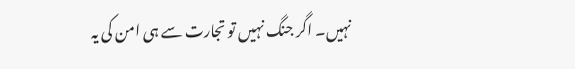نہیں۔ اگر جنگ نہیں تو تجارت سے ہی امن کی یہ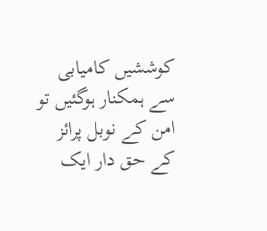کوششیں کامیابی سے ہمکنار ہوگئیں تو امن کے نوبل پرائز کے حق دار ایک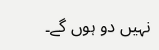نہیں دو ہوں گے۔